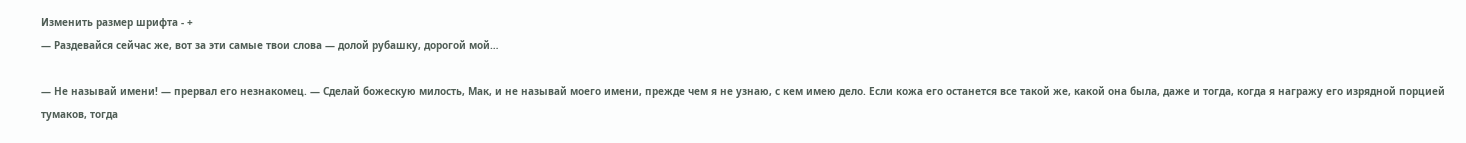Изменить размер шрифта - +
— Раздевайся сейчас же, вот за эти самые твои слова — долой рубашку, дорогой мой…

— Не называй имени! — прервал его незнакомец. — Сделай божескую милость, Мак, и не называй моего имени, прежде чем я не узнаю, с кем имею дело. Если кожа его останется все такой же, какой она была, даже и тогда, когда я награжу его изрядной порцией тумаков, тогда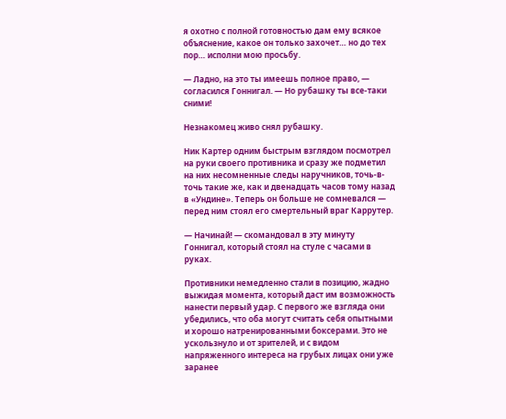я охотно с полной готовностью дам ему всякое объяснение, какое он только захочет… но до тех пор… исполни мою просьбу.

— Ладно, на это ты имеешь полное право, — согласился Гоннигал. — Но рубашку ты все-таки сними!

Незнакомец живо снял рубашку.

Ник Картер одним быстрым взглядом посмотрел на руки своего противника и сразу же подметил на них несомненные следы наручников, точь-в-точь такие же, как и двенадцать часов тому назад в «Ундине». Теперь он больше не сомневался — перед ним стоял его смертельный враг Каррутер.

— Начинай! — скомандовал в эту минуту Гоннигал, который стоял на стуле с часами в руках.

Противники немедленно стали в позицию, жадно выжидая момента, который даст им возможность нанести первый удар. С первого же взгляда они убедились, что оба могут считать себя опытными и хорошо натренированными боксерами. Это не ускользнуло и от зрителей, и с видом напряженного интереса на грубых лицах они уже заранее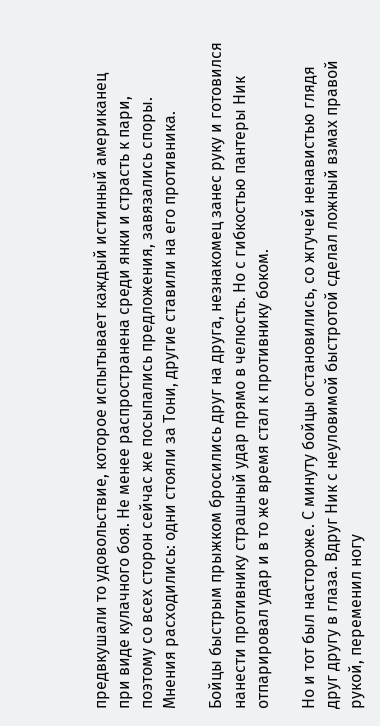предвкушали то удовольствие, которое испытывает каждый истинный американец при виде кулачного боя. Не менее распространена среди янки и страсть к пари, поэтому со всех сторон сейчас же посыпались предложения, завязались споры. Мнения расходились: одни стояли за Тони, другие ставили на его противника.

Бойцы быстрым прыжком бросились друг на друга, незнакомец занес руку и готовился нанести противнику страшный удар прямо в челюсть. Но с гибкостью пантеры Ник отпарировал удар и в то же время стал к противнику боком.

Но и тот был настороже. С минуту бойцы остановились, со жгучей ненавистью глядя друг другу в глаза. Вдруг Ник с неуловимой быстротой сделал ложный взмах правой рукой, переменил ногу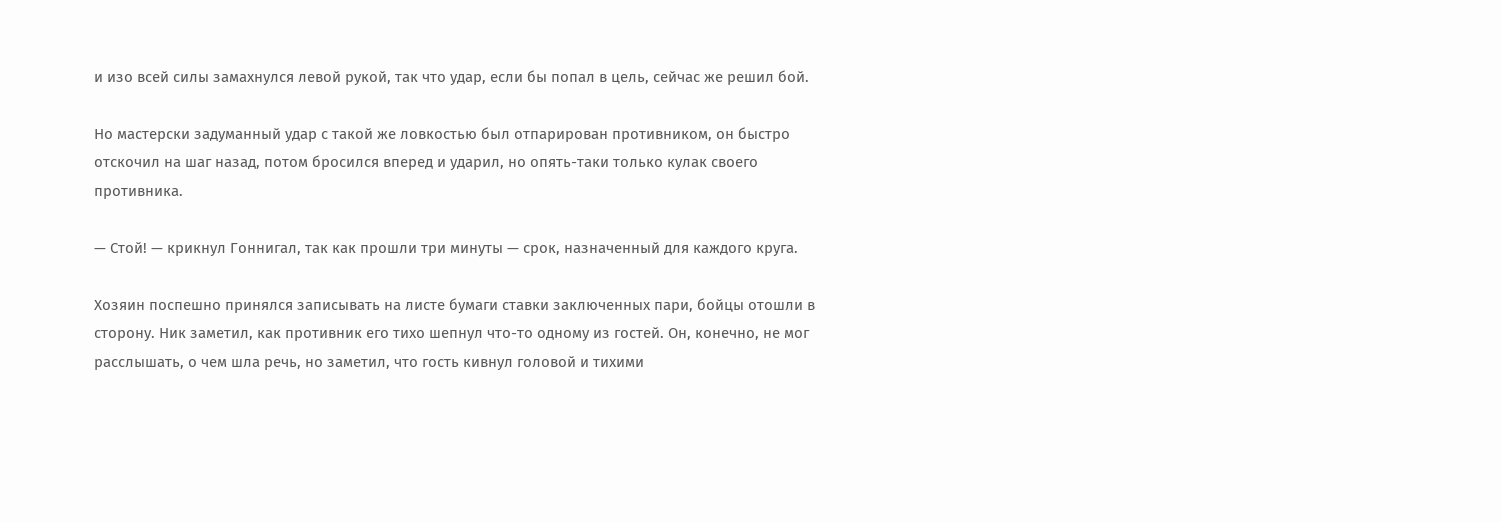и изо всей силы замахнулся левой рукой, так что удар, если бы попал в цель, сейчас же решил бой.

Но мастерски задуманный удар с такой же ловкостью был отпарирован противником, он быстро отскочил на шаг назад, потом бросился вперед и ударил, но опять-таки только кулак своего противника.

— Стой! — крикнул Гоннигал, так как прошли три минуты — срок, назначенный для каждого круга.

Хозяин поспешно принялся записывать на листе бумаги ставки заключенных пари, бойцы отошли в сторону. Ник заметил, как противник его тихо шепнул что-то одному из гостей. Он, конечно, не мог расслышать, о чем шла речь, но заметил, что гость кивнул головой и тихими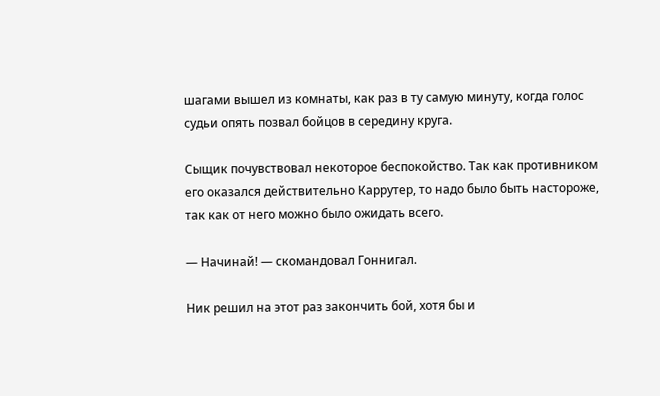шагами вышел из комнаты, как раз в ту самую минуту, когда голос судьи опять позвал бойцов в середину круга.

Сыщик почувствовал некоторое беспокойство. Так как противником его оказался действительно Каррутер, то надо было быть настороже, так как от него можно было ожидать всего.

— Начинай! — скомандовал Гоннигал.

Ник решил на этот раз закончить бой, хотя бы и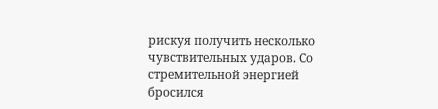рискуя получить несколько чувствительных ударов. Со стремительной энергией бросился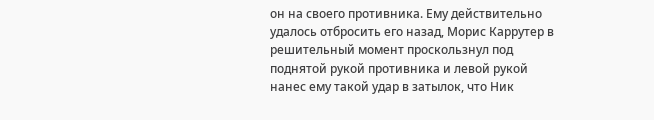он на своего противника. Ему действительно удалось отбросить его назад, Морис Каррутер в решительный момент проскользнул под поднятой рукой противника и левой рукой нанес ему такой удар в затылок, что Ник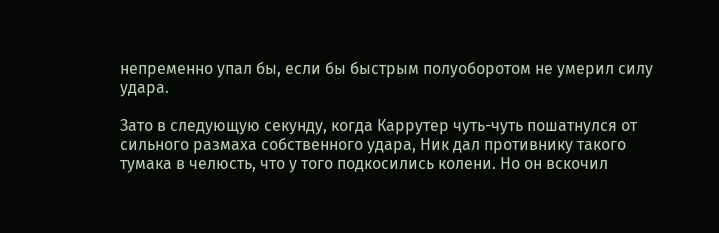непременно упал бы, если бы быстрым полуоборотом не умерил силу удара.

Зато в следующую секунду, когда Каррутер чуть-чуть пошатнулся от сильного размаха собственного удара, Ник дал противнику такого тумака в челюсть, что у того подкосились колени. Но он вскочил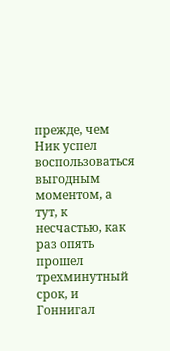прежде, чем Ник успел воспользоваться выгодным моментом, а тут, к несчастью, как раз опять прошел трехминутный срок, и Гоннигал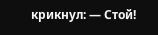крикнул: — Стой!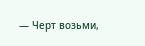— Черт возьми,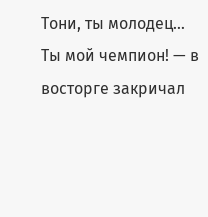Тони, ты молодец… Ты мой чемпион! — в восторге закричал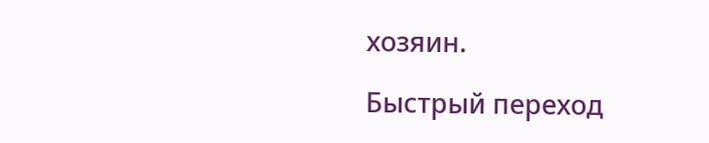хозяин.

Быстрый переход